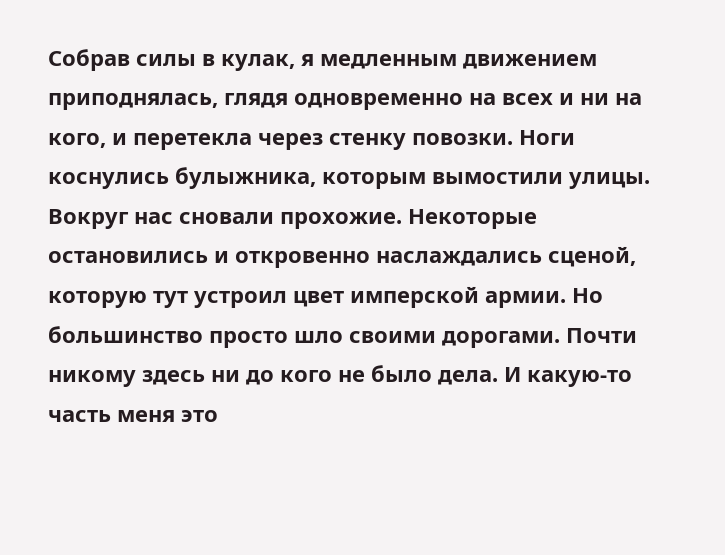Собрав силы в кулак, я медленным движением приподнялась, глядя одновременно на всех и ни на кого, и перетекла через стенку повозки. Ноги коснулись булыжника, которым вымостили улицы.
Вокруг нас сновали прохожие. Некоторые остановились и откровенно наслаждались сценой, которую тут устроил цвет имперской армии. Но большинство просто шло своими дорогами. Почти никому здесь ни до кого не было дела. И какую-то часть меня это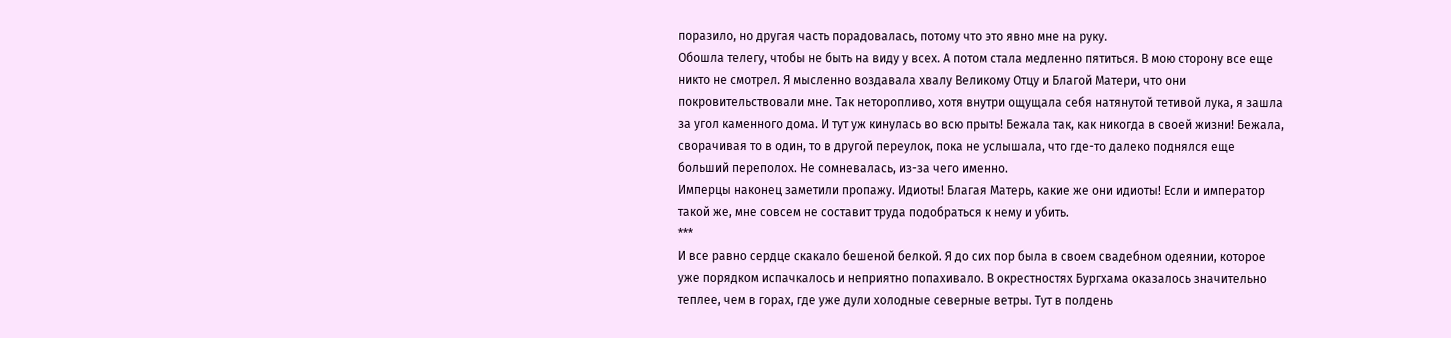поразило, но другая часть порадовалась, потому что это явно мне на руку.
Обошла телегу, чтобы не быть на виду у всех. А потом стала медленно пятиться. В мою сторону все еще никто не смотрел. Я мысленно воздавала хвалу Великому Отцу и Благой Матери, что они покровительствовали мне. Так неторопливо, хотя внутри ощущала себя натянутой тетивой лука, я зашла за угол каменного дома. И тут уж кинулась во всю прыть! Бежала так, как никогда в своей жизни! Бежала, сворачивая то в один, то в другой переулок, пока не услышала, что где-то далеко поднялся еще больший переполох. Не сомневалась, из-за чего именно.
Имперцы наконец заметили пропажу. Идиоты! Благая Матерь, какие же они идиоты! Если и император такой же, мне совсем не составит труда подобраться к нему и убить.
***
И все равно сердце скакало бешеной белкой. Я до сих пор была в своем свадебном одеянии, которое уже порядком испачкалось и неприятно попахивало. В окрестностях Бургхама оказалось значительно теплее, чем в горах, где уже дули холодные северные ветры. Тут в полдень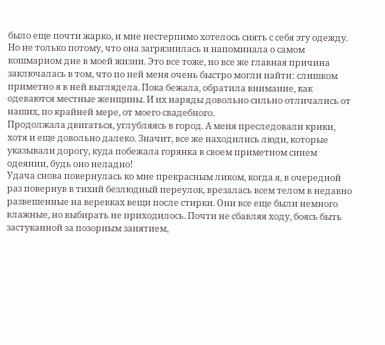было еще почти жарко, и мне нестерпимо хотелось снять с себя эту одежду. Но не только потому, что она загрязнилась и напоминала о самом кошмарном дне в моей жизни. Это все тоже, но все же главная причина заключалась в том, что по ней меня очень быстро могли найти: слишком приметно я в ней выглядела. Пока бежала, обратила внимание, как одеваются местные женщины. И их наряды довольно сильно отличались от наших, по крайней мере, от моего свадебного.
Продолжала двигаться, углубляясь в город. А меня преследовали крики, хотя и еще довольно далеко. Значит, все же находились люди, которые указывали дорогу, куда побежала горянка в своем приметном синем одеянии, будь оно неладно!
Удача снова повернулась ко мне прекрасным ликом, когда я, в очередной раз повернув в тихий безлюдный переулок, врезалась всем телом в недавно развешенные на веревках вещи после стирки. Они все еще были немного влажные, но выбирать не приходилось. Почти не сбавляя ходу, боясь быть застуканной за позорным занятием,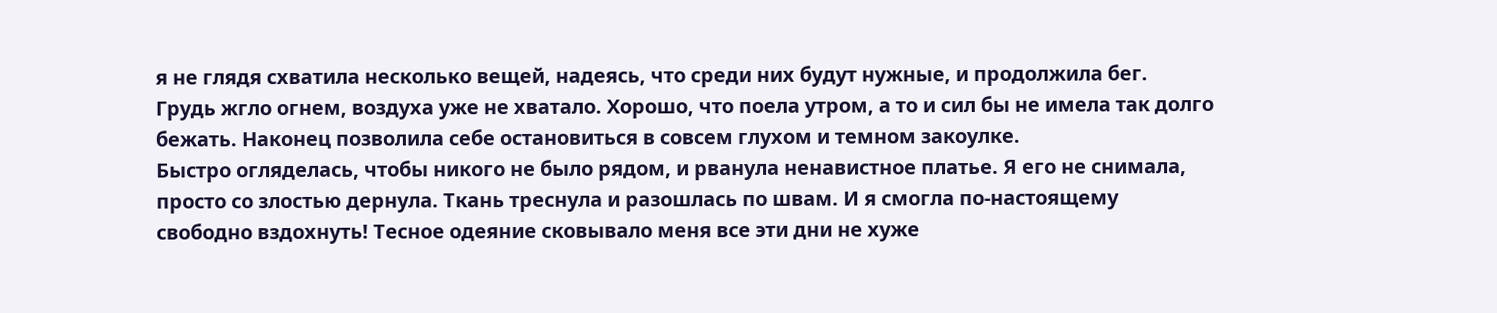я не глядя схватила несколько вещей, надеясь, что среди них будут нужные, и продолжила бег.
Грудь жгло огнем, воздуха уже не хватало. Хорошо, что поела утром, а то и сил бы не имела так долго бежать. Наконец позволила себе остановиться в совсем глухом и темном закоулке.
Быстро огляделась, чтобы никого не было рядом, и рванула ненавистное платье. Я его не снимала, просто со злостью дернула. Ткань треснула и разошлась по швам. И я смогла по-настоящему свободно вздохнуть! Тесное одеяние сковывало меня все эти дни не хуже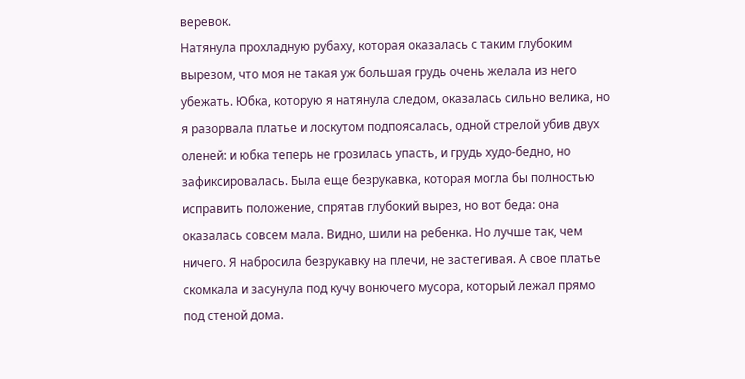веревок.
Натянула прохладную рубаху, которая оказалась с таким глубоким вырезом, что моя не такая уж большая грудь очень желала из него убежать. Юбка, которую я натянула следом, оказалась сильно велика, но я разорвала платье и лоскутом подпоясалась, одной стрелой убив двух оленей: и юбка теперь не грозилась упасть, и грудь худо-бедно, но зафиксировалась. Была еще безрукавка, которая могла бы полностью исправить положение, спрятав глубокий вырез, но вот беда: она оказалась совсем мала. Видно, шили на ребенка. Но лучше так, чем ничего. Я набросила безрукавку на плечи, не застегивая. А свое платье скомкала и засунула под кучу вонючего мусора, который лежал прямо под стеной дома.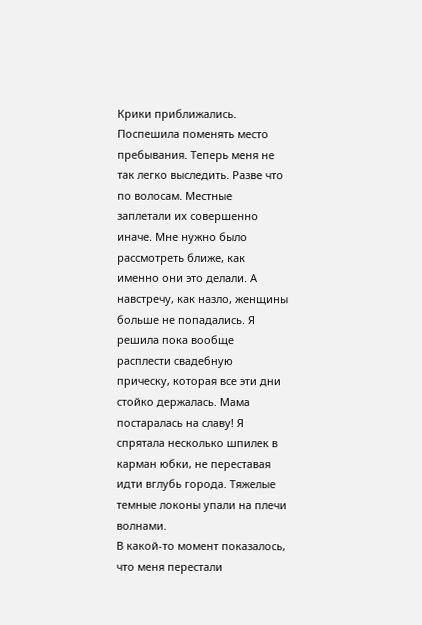Крики приближались. Поспешила поменять место пребывания. Теперь меня не так легко выследить. Разве что по волосам. Местные заплетали их совершенно иначе. Мне нужно было рассмотреть ближе, как именно они это делали. А навстречу, как назло, женщины больше не попадались. Я решила пока вообще расплести свадебную прическу, которая все эти дни стойко держалась. Мама постаралась на славу! Я спрятала несколько шпилек в карман юбки, не переставая идти вглубь города. Тяжелые темные локоны упали на плечи волнами.
В какой-то момент показалось, что меня перестали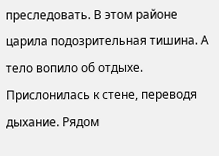преследовать. В этом районе царила подозрительная тишина. А тело вопило об отдыхе. Прислонилась к стене, переводя дыхание. Рядом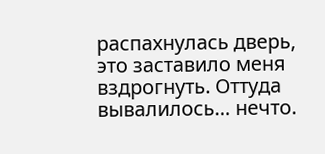распахнулась дверь, это заставило меня вздрогнуть. Оттуда вывалилось… нечто.